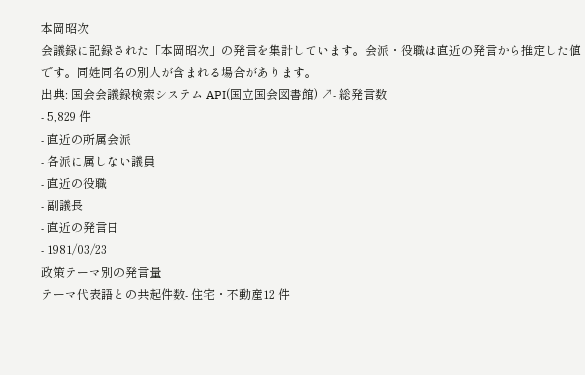本岡昭次
会議録に記録された「本岡昭次」の発言を集計しています。会派・役職は直近の発言から推定した値です。同姓同名の別人が含まれる場合があります。
出典: 国会会議録検索システム API(国立国会図書館) ↗- 総発言数
- 5,829 件
- 直近の所属会派
- 各派に属しない議員
- 直近の役職
- 副議長
- 直近の発言日
- 1981/03/23
政策テーマ別の発言量
テーマ代表語との共起件数- 住宅・不動産12 件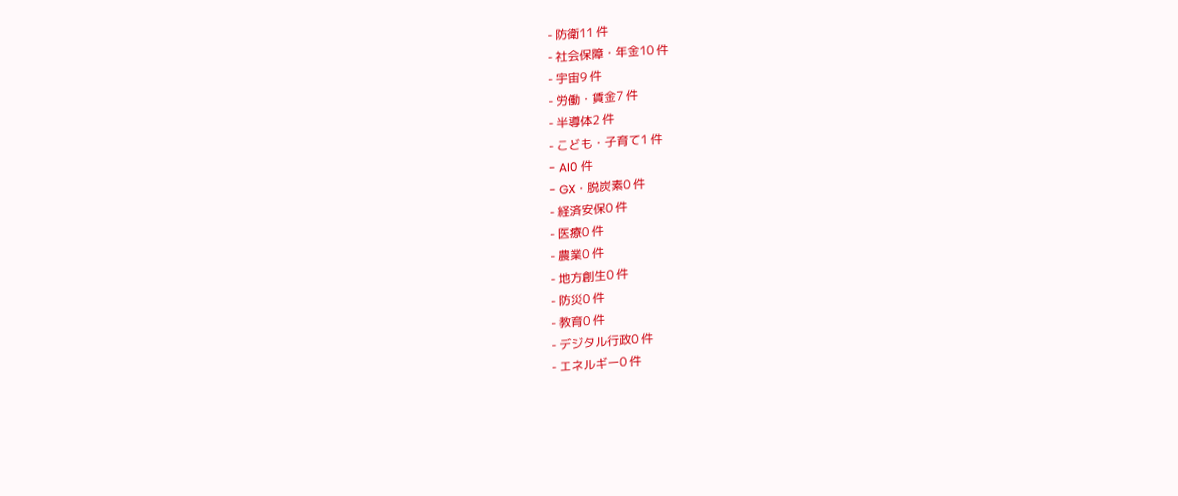- 防衛11 件
- 社会保障・年金10 件
- 宇宙9 件
- 労働・賃金7 件
- 半導体2 件
- こども・子育て1 件
- AI0 件
- GX・脱炭素0 件
- 経済安保0 件
- 医療0 件
- 農業0 件
- 地方創生0 件
- 防災0 件
- 教育0 件
- デジタル行政0 件
- エネルギー0 件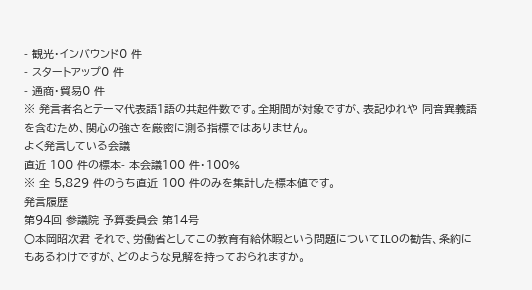- 観光・インバウンド0 件
- スタートアップ0 件
- 通商・貿易0 件
※ 発言者名とテーマ代表語1語の共起件数です。全期間が対象ですが、表記ゆれや 同音異義語を含むため、関心の強さを厳密に測る指標ではありません。
よく発言している会議
直近 100 件の標本- 本会議100 件・100%
※ 全 5,829 件のうち直近 100 件のみを集計した標本値です。
発言履歴
第94回 参議院 予算委員会 第14号
○本岡昭次君 それで、労働省としてこの教育有給休暇という問題についてILOの勧告、条約にもあるわけですが、どのような見解を持っておられますか。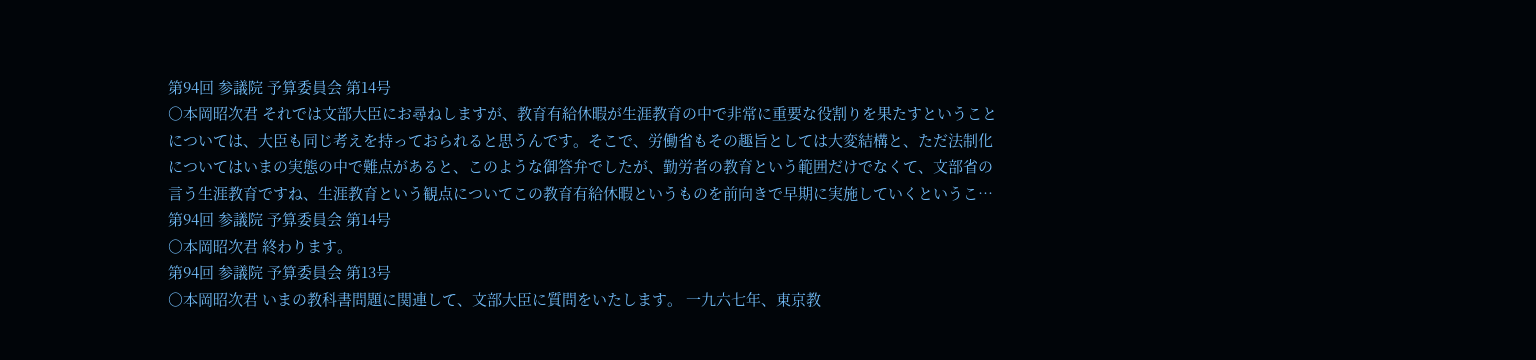第94回 参議院 予算委員会 第14号
○本岡昭次君 それでは文部大臣にお尋ねしますが、教育有給休暇が生涯教育の中で非常に重要な役割りを果たすということについては、大臣も同じ考えを持っておられると思うんです。そこで、労働省もその趣旨としては大変結構と、ただ法制化についてはいまの実態の中で難点があると、このような御答弁でしたが、勤労者の教育という範囲だけでなくて、文部省の言う生涯教育ですね、生涯教育という観点についてこの教育有給休暇というものを前向きで早期に実施していくというこ…
第94回 参議院 予算委員会 第14号
○本岡昭次君 終わります。
第94回 参議院 予算委員会 第13号
○本岡昭次君 いまの教科書問題に関連して、文部大臣に質問をいたします。 一九六七年、東京教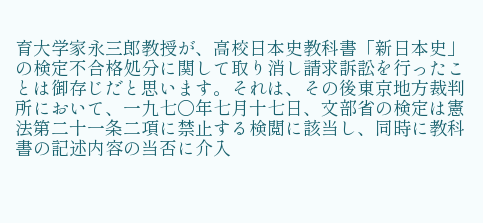育大学家永三郎教授が、高校日本史教科書「新日本史」の検定不合格処分に関して取り消し請求訴訟を行ったことは御存じだと思います。それは、その後東京地方裁判所において、一九七〇年七月十七日、文部省の検定は憲法第二十一条二項に禁止する検閲に該当し、同時に教科書の記述内容の当否に介入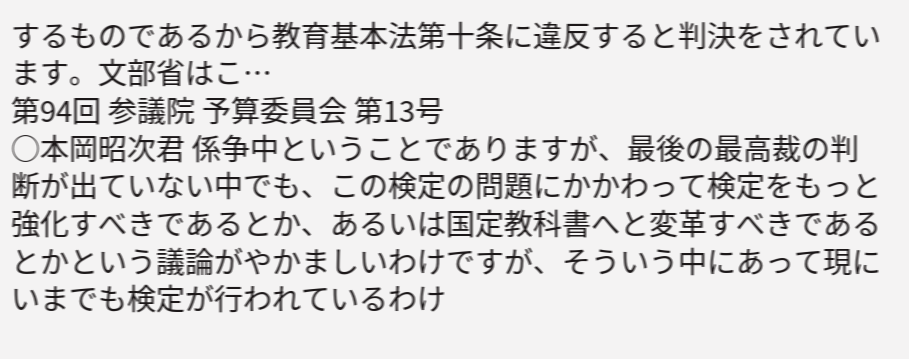するものであるから教育基本法第十条に違反すると判決をされています。文部省はこ…
第94回 参議院 予算委員会 第13号
○本岡昭次君 係争中ということでありますが、最後の最高裁の判断が出ていない中でも、この検定の問題にかかわって検定をもっと強化すべきであるとか、あるいは国定教科書へと変革すべきであるとかという議論がやかましいわけですが、そういう中にあって現にいまでも検定が行われているわけ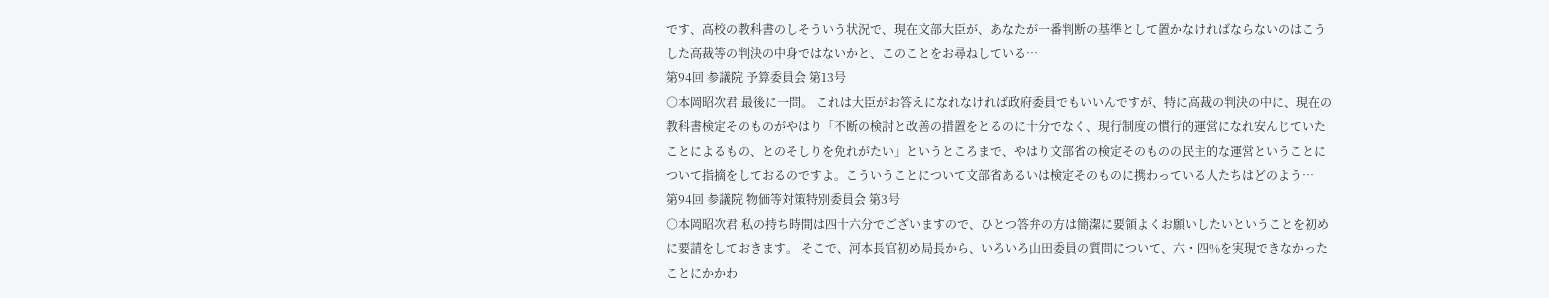です、高校の教科書のしそういう状況で、現在文部大臣が、あなたが一番判断の基準として置かなければならないのはこうした高裁等の判決の中身ではないかと、このことをお尋ねしている…
第94回 参議院 予算委員会 第13号
○本岡昭次君 最後に一問。 これは大臣がお答えになれなければ政府委員でもいいんですが、特に高裁の判決の中に、現在の教科書検定そのものがやはり「不断の検討と改善の措置をとるのに十分でなく、現行制度の慣行的運営になれ安んじていたことによるもの、とのそしりを免れがたい」というところまで、やはり文部省の検定そのものの民主的な運営ということについて指摘をしておるのですよ。こういうことについて文部省あるいは検定そのものに携わっている人たちはどのよう…
第94回 参議院 物価等対策特別委員会 第3号
○本岡昭次君 私の持ち時間は四十六分でございますので、ひとつ答弁の方は簡潔に要領よくお願いしたいということを初めに要請をしておきます。 そこで、河本長官初め局長から、いろいろ山田委員の質問について、六・四%を実現できなかったことにかかわ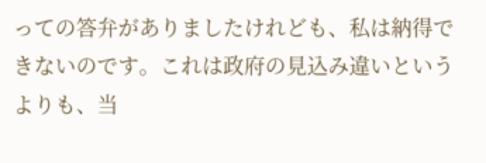っての答弁がありましたけれども、私は納得できないのです。これは政府の見込み違いというよりも、当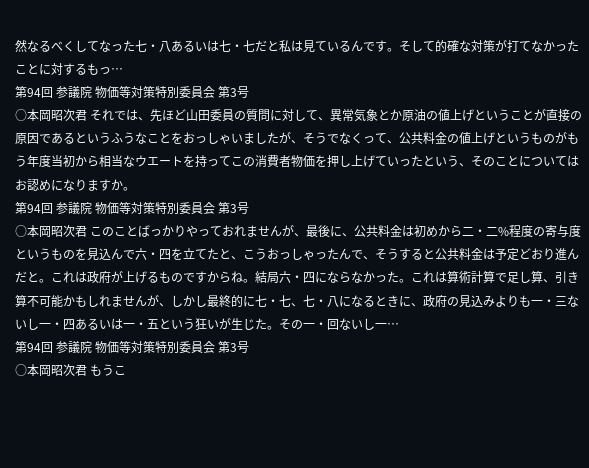然なるべくしてなった七・八あるいは七・七だと私は見ているんです。そして的確な対策が打てなかったことに対するもっ…
第94回 参議院 物価等対策特別委員会 第3号
○本岡昭次君 それでは、先ほど山田委員の質問に対して、異常気象とか原油の値上げということが直接の原因であるというふうなことをおっしゃいましたが、そうでなくって、公共料金の値上げというものがもう年度当初から相当なウエートを持ってこの消費者物価を押し上げていったという、そのことについてはお認めになりますか。
第94回 参議院 物価等対策特別委員会 第3号
○本岡昭次君 このことばっかりやっておれませんが、最後に、公共料金は初めから二・二%程度の寄与度というものを見込んで六・四を立てたと、こうおっしゃったんで、そうすると公共料金は予定どおり進んだと。これは政府が上げるものですからね。結局六・四にならなかった。これは算術計算で足し算、引き算不可能かもしれませんが、しかし最終的に七・七、七・八になるときに、政府の見込みよりも一・三ないし一・四あるいは一・五という狂いが生じた。その一・回ないし一…
第94回 参議院 物価等対策特別委員会 第3号
○本岡昭次君 もうこ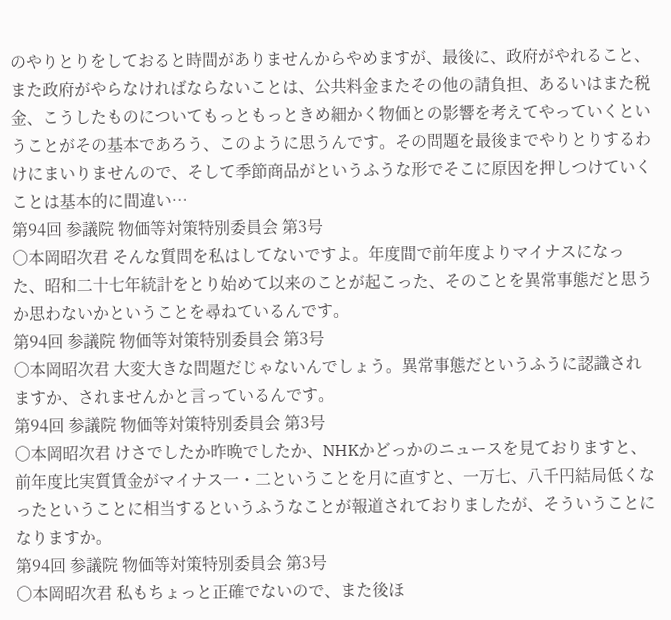のやりとりをしておると時間がありませんからやめますが、最後に、政府がやれること、また政府がやらなければならないことは、公共料金またその他の請負担、あるいはまた税金、こうしたものについてもっともっときめ細かく物価との影響を考えてやっていくということがその基本であろう、このように思うんです。その問題を最後までやりとりするわけにまいりませんので、そして季節商品がというふうな形でそこに原因を押しつけていくことは基本的に間違い…
第94回 参議院 物価等対策特別委員会 第3号
○本岡昭次君 そんな質問を私はしてないですよ。年度間で前年度よりマイナスになった、昭和二十七年統計をとり始めて以来のことが起こった、そのことを異常事態だと思うか思わないかということを尋ねているんです。
第94回 参議院 物価等対策特別委員会 第3号
○本岡昭次君 大変大きな問題だじゃないんでしょう。異常事態だというふうに認識されますか、されませんかと言っているんです。
第94回 参議院 物価等対策特別委員会 第3号
○本岡昭次君 けさでしたか昨晩でしたか、NHKかどっかのニュースを見ておりますと、前年度比実質賃金がマイナス一・二ということを月に直すと、一万七、八千円結局低くなったということに相当するというふうなことが報道されておりましたが、そういうことになりますか。
第94回 参議院 物価等対策特別委員会 第3号
○本岡昭次君 私もちょっと正確でないので、また後ほ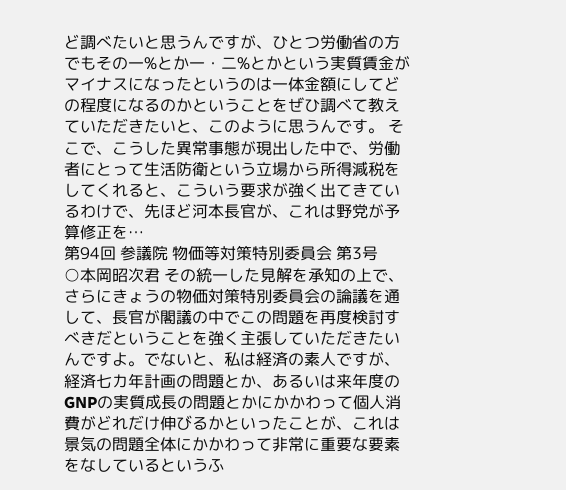ど調べたいと思うんですが、ひとつ労働省の方でもその一%とか一・二%とかという実質賃金がマイナスになったというのは一体金額にしてどの程度になるのかということをぜひ調べて教えていただきたいと、このように思うんです。 そこで、こうした異常事態が現出した中で、労働者にとって生活防衛という立場から所得減税をしてくれると、こういう要求が強く出てきているわけで、先ほど河本長官が、これは野党が予算修正を…
第94回 参議院 物価等対策特別委員会 第3号
○本岡昭次君 その統一した見解を承知の上で、さらにきょうの物価対策特別委員会の論議を通して、長官が閣議の中でこの問題を再度検討すべきだということを強く主張していただきたいんですよ。でないと、私は経済の素人ですが、経済七カ年計画の問題とか、あるいは来年度のGNPの実質成長の問題とかにかかわって個人消費がどれだけ伸びるかといったことが、これは景気の問題全体にかかわって非常に重要な要素をなしているというふ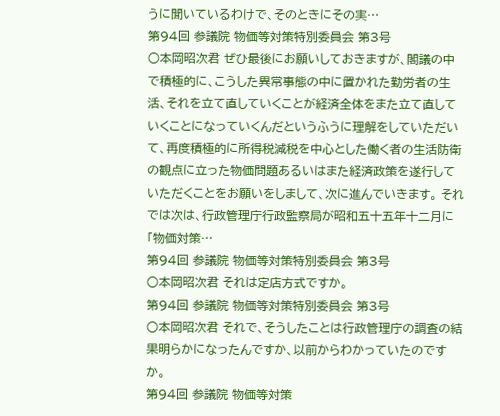うに聞いているわけで、そのときにその実…
第94回 参議院 物価等対策特別委員会 第3号
○本岡昭次君 ぜひ最後にお願いしておきますが、閣議の中で積極的に、こうした異常事態の中に置かれた勤労者の生活、それを立て直していくことが経済全体をまた立て直していくことになっていくんだというふうに理解をしていただいて、再度積極的に所得税減税を中心とした働く者の生活防衛の観点に立った物価問題あるいはまた経済政策を遂行していただくことをお願いをしまして、次に進んでいきます。 それでは次は、行政管理庁行政監察局が昭和五十五年十二月に「物価対策…
第94回 参議院 物価等対策特別委員会 第3号
○本岡昭次君 それは定店方式ですか。
第94回 参議院 物価等対策特別委員会 第3号
○本岡昭次君 それで、そうしたことは行政管理庁の調査の結果明らかになったんですか、以前からわかっていたのですか。
第94回 参議院 物価等対策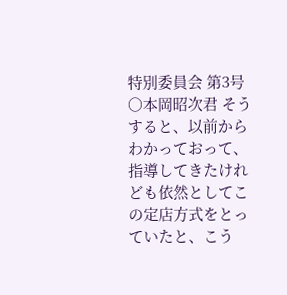特別委員会 第3号
○本岡昭次君 そうすると、以前からわかっておって、指導してきたけれども依然としてこの定店方式をとっていたと、こう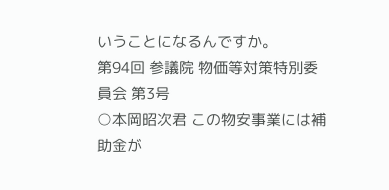いうことになるんですか。
第94回 参議院 物価等対策特別委員会 第3号
○本岡昭次君 この物安事業には補助金が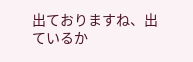出ておりますね、出ているか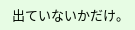出ていないかだけ。